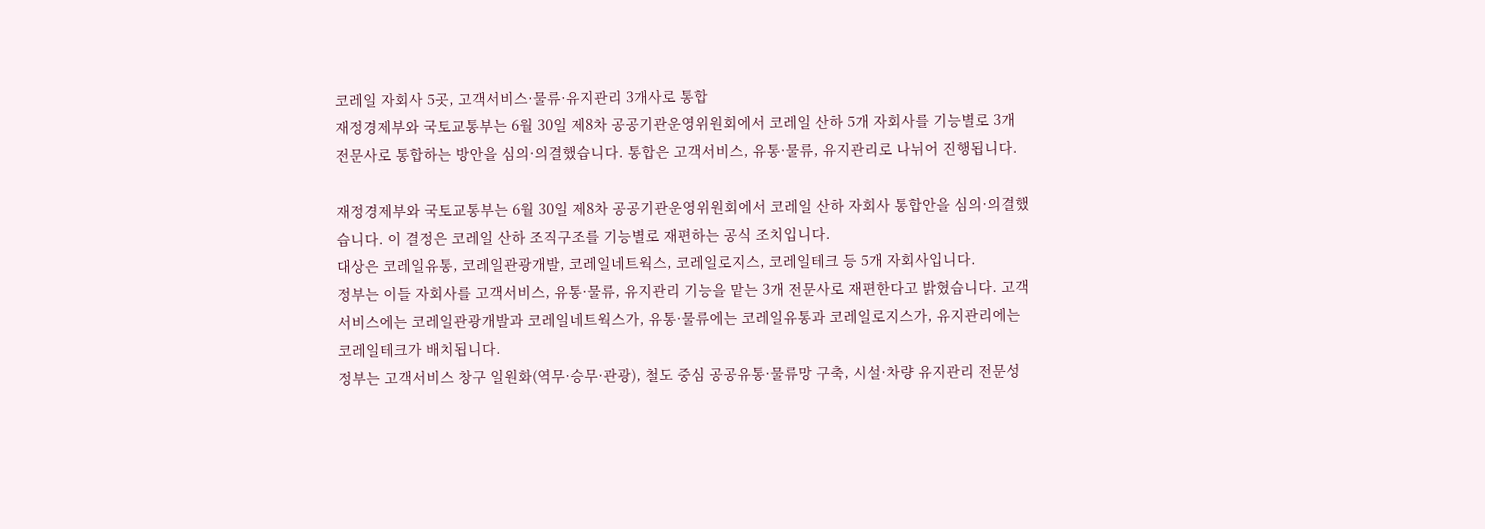코레일 자회사 5곳, 고객서비스·물류·유지관리 3개사로 통합
재정경제부와 국토교통부는 6월 30일 제8차 공공기관운영위원회에서 코레일 산하 5개 자회사를 기능별로 3개 전문사로 통합하는 방안을 심의·의결했습니다. 통합은 고객서비스, 유통·물류, 유지관리로 나뉘어 진행됩니다.

재정경제부와 국토교통부는 6월 30일 제8차 공공기관운영위원회에서 코레일 산하 자회사 통합안을 심의·의결했습니다. 이 결정은 코레일 산하 조직구조를 기능별로 재편하는 공식 조치입니다.
대상은 코레일유통, 코레일관광개발, 코레일네트웍스, 코레일로지스, 코레일테크 등 5개 자회사입니다.
정부는 이들 자회사를 고객서비스, 유통·물류, 유지관리 기능을 맡는 3개 전문사로 재편한다고 밝혔습니다. 고객서비스에는 코레일관광개발과 코레일네트웍스가, 유통·물류에는 코레일유통과 코레일로지스가, 유지관리에는 코레일테크가 배치됩니다.
정부는 고객서비스 창구 일원화(역무·승무·관광), 철도 중심 공공유통·물류망 구축, 시설·차량 유지관리 전문성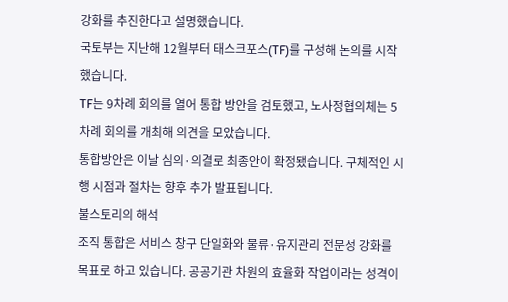강화를 추진한다고 설명했습니다.
국토부는 지난해 12월부터 태스크포스(TF)를 구성해 논의를 시작했습니다.
TF는 9차례 회의를 열어 통합 방안을 검토했고, 노사정협의체는 5차례 회의를 개최해 의견을 모았습니다.
통합방안은 이날 심의·의결로 최종안이 확정됐습니다. 구체적인 시행 시점과 절차는 향후 추가 발표됩니다.
불스토리의 해석
조직 통합은 서비스 창구 단일화와 물류·유지관리 전문성 강화를 목표로 하고 있습니다. 공공기관 차원의 효율화 작업이라는 성격이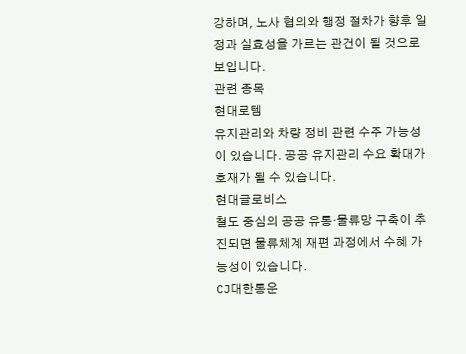강하며, 노사 협의와 행정 절차가 향후 일정과 실효성을 가르는 관건이 될 것으로 보입니다.
관련 종목
현대로템
유지관리와 차량 정비 관련 수주 가능성이 있습니다. 공공 유지관리 수요 확대가 호재가 될 수 있습니다.
현대글로비스
철도 중심의 공공 유통·물류망 구축이 추진되면 물류체계 재편 과정에서 수혜 가능성이 있습니다.
CJ대한통운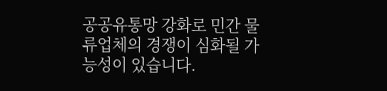공공유통망 강화로 민간 물류업체의 경쟁이 심화될 가능성이 있습니다.